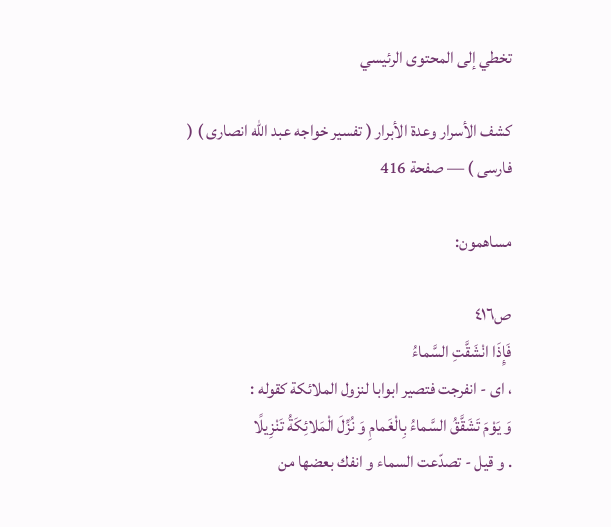تخطي إلى المحتوى الرئيسي

كشف الأسرار وعدة الأبرار ( تفسير خواجه عبد الله انصارى ) ( فارسى ) — صفحة 416

مساهمون:

ص٤١٦
فَإِذَا انْشَقَّتِ السَّماءُ
، اى - انفرجت فتصير ابوابا لنزول الملائكة كقوله :
وَ يَوْمَ تَشَقَّقُ السَّماءُ بِالْغَمامِ وَ نُزِّلَ الْمَلائِكَةُ تَنْزِيلًا
. و قيل - تصدّعت السماء و انفك بعضها من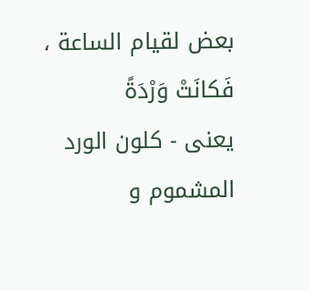بعض لقيام الساعة ،
فَكانَتْ وَرْدَةً
يعنى - كلون الورد المشموم و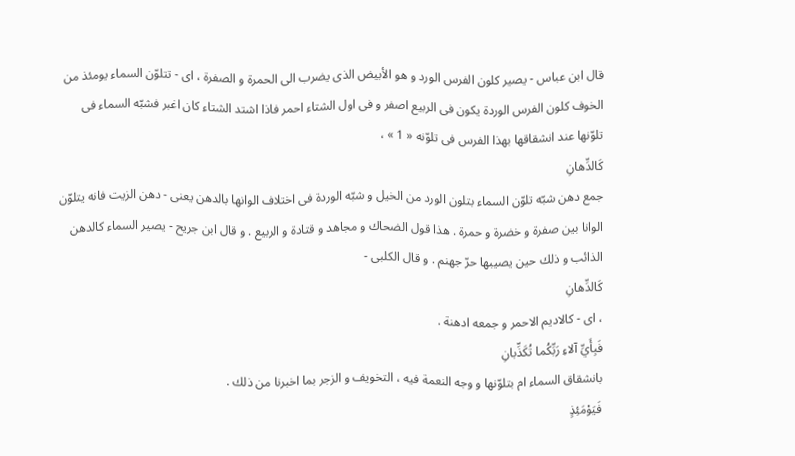قال ابن عباس - يصير كلون الفرس الورد و هو الأبيض الذى يضرب الى الحمرة و الصفرة ، اى - تتلوّن السماء يومئذ من الخوف كلون الفرس الوردة يكون فى الربيع اصفر و فى اول الشتاء احمر فاذا اشتد الشتاء كان اغبر فشبّه السماء فى تلوّنها عند انشقاقها بهذا الفرس فى تلوّنه « 1 » ،
كَالدِّهانِ
جمع دهن شبّه تلوّن السماء بتلون الورد من الخيل و شبّه الوردة فى اختلاف الوانها بالدهن يعنى - دهن الزيت فانه يتلوّن الوانا بين صفرة و خضرة و حمرة . هذا قول الضحاك و مجاهد و قتادة و الربيع . و قال ابن جريح - يصير السماء كالدهن الذائب و ذلك حين يصيبها حرّ جهنم . و قال الكلبى -
كَالدِّهانِ
، اى - كالاديم الاحمر و جمعه ادهنة .
فَبِأَيِّ آلاءِ رَبِّكُما تُكَذِّبانِ
بانشقاق السماء ام بتلوّنها و وجه النعمة فيه ، التخويف و الزجر بما اخبرنا من ذلك .
فَيَوْمَئِذٍ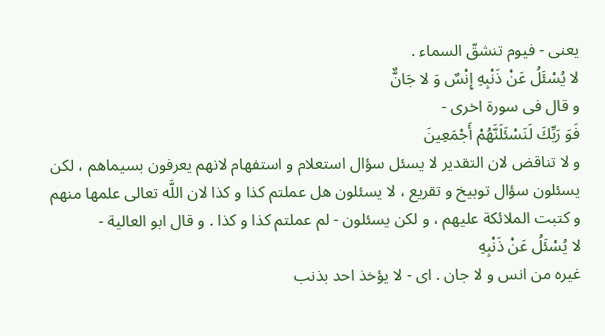يعنى - فيوم تنشقّ السماء .
لا يُسْئَلُ عَنْ ذَنْبِهِ إِنْسٌ وَ لا جَانٌّ
و قال فى سورة اخرى -
فَوَ رَبِّكَ لَنَسْئَلَنَّهُمْ أَجْمَعِينَ
و لا تناقض لان التقدير لا يسئل سؤال استعلام و استفهام لانهم يعرفون بسيماهم ، لكن يسئلون سؤال توبيخ و تقريع ، لا يسئلون هل عملتم كذا و كذا لان اللَّه تعالى علمها منهم و كتبت الملائكة عليهم ، و لكن يسئلون - لم عملتم كذا و كذا . و قال ابو العالية -
لا يُسْئَلُ عَنْ ذَنْبِهِ
غيره من انس و لا جان . اى - لا يؤخذ احد بذنب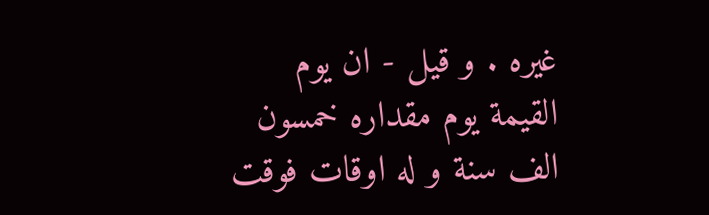غيره . و قيل - ان يوم القيمة يوم مقداره خمسون الف سنة و له اوقات فوقت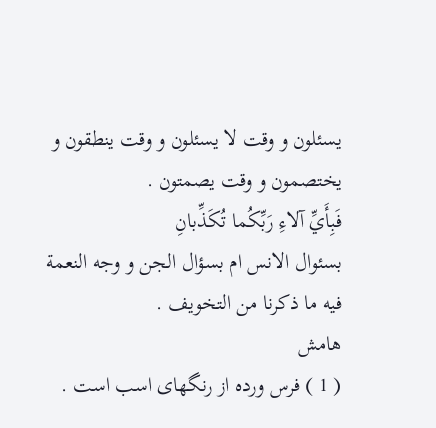يسئلون و وقت لا يسئلون و وقت ينطقون و يختصمون و وقت يصمتون .
فَبِأَيِّ آلاءِ رَبِّكُما تُكَذِّبانِ
بسئوال الانس ام بسؤال الجن و وجه النعمة فيه ما ذكرنا من التخويف .
هامش
( 1 ) فرس ورده از رنگهاى اسب است .